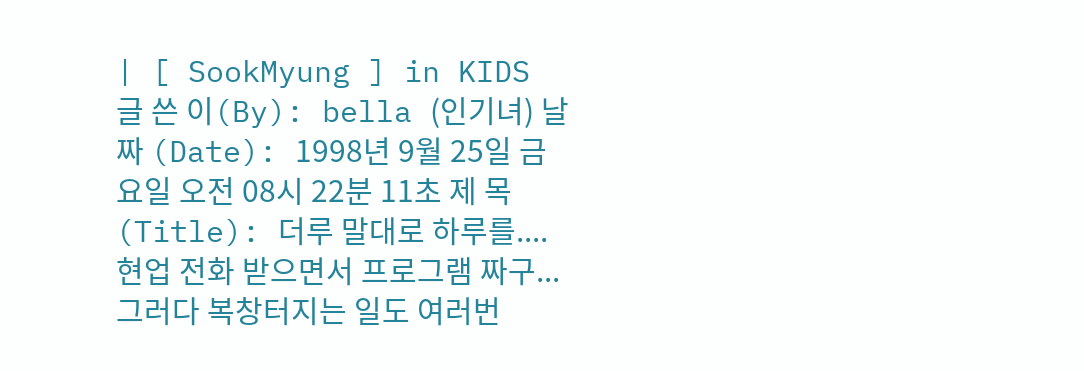| [ SookMyung ] in KIDS 글 쓴 이(By): bella (인기녀) 날 짜 (Date): 1998년 9월 25일 금요일 오전 08시 22분 11초 제 목(Title): 더루 말대로 하루를.... 현업 전화 받으면서 프로그램 짜구... 그러다 복창터지는 일도 여러번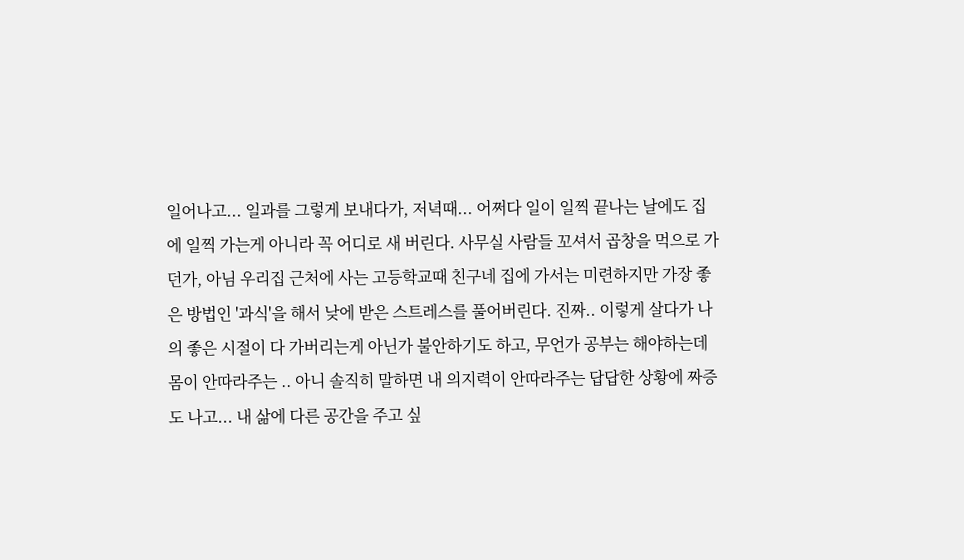일어나고... 일과를 그렇게 보내다가, 저녁때... 어쩌다 일이 일찍 끝나는 날에도 집에 일찍 가는게 아니라 꼭 어디로 새 버린다. 사무실 사람들 꼬셔서 곱창을 먹으로 가던가, 아님 우리집 근처에 사는 고등학교때 친구네 집에 가서는 미련하지만 가장 좋은 방법인 '과식'을 해서 낮에 받은 스트레스를 풀어버린다. 진짜.. 이렇게 살다가 나의 좋은 시절이 다 가버리는게 아닌가 불안하기도 하고, 무언가 공부는 해야하는데 몸이 안따라주는 .. 아니 솔직히 말하면 내 의지력이 안따라주는 답답한 상황에 짜증도 나고... 내 삶에 다른 공간을 주고 싶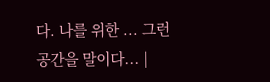다. 나를 위한 ... 그런 공간을 말이다... |